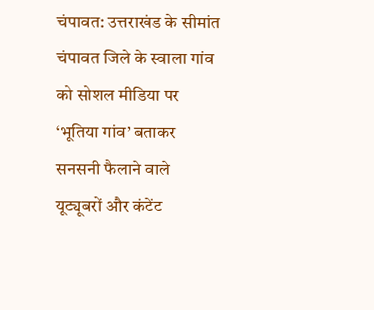चंपावत: उत्तराखंड के सीमांत चंपावत जिले के स्वाला गांव को सोशल मीडिया पर ‘भूतिया गांव’ बताकर सनसनी फैलाने वाले यूट्यूबरों और कंटेंट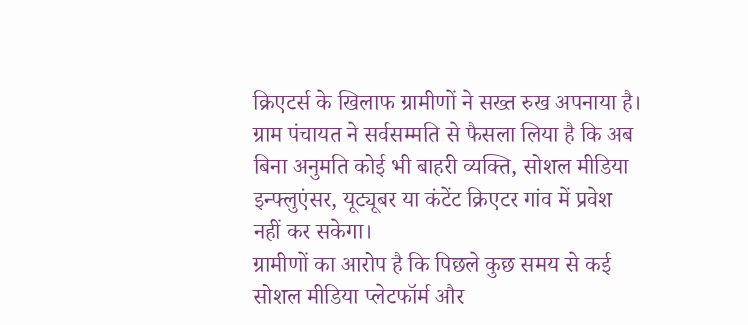क्रिएटर्स के खिलाफ ग्रामीणों ने सख्त रुख अपनाया है। ग्राम पंचायत ने सर्वसम्मति से फैसला लिया है कि अब बिना अनुमति कोई भी बाहरी व्यक्ति, सोशल मीडिया इन्फ्लुएंसर, यूट्यूबर या कंटेंट क्रिएटर गांव में प्रवेश नहीं कर सकेगा।
ग्रामीणों का आरोप है कि पिछले कुछ समय से कई सोशल मीडिया प्लेटफॉर्म और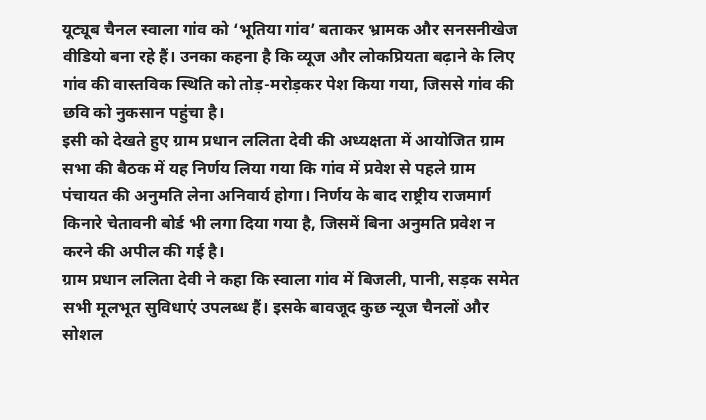यूट्यूब चैनल स्वाला गांव को ‘भूतिया गांव’ बताकर भ्रामक और सनसनीखेज वीडियो बना रहे हैं। उनका कहना है कि व्यूज और लोकप्रियता बढ़ाने के लिए गांव की वास्तविक स्थिति को तोड़-मरोड़कर पेश किया गया, जिससे गांव की छवि को नुकसान पहुंचा है।
इसी को देखते हुए ग्राम प्रधान ललिता देवी की अध्यक्षता में आयोजित ग्राम सभा की बैठक में यह निर्णय लिया गया कि गांव में प्रवेश से पहले ग्राम पंचायत की अनुमति लेना अनिवार्य होगा। निर्णय के बाद राष्ट्रीय राजमार्ग किनारे चेतावनी बोर्ड भी लगा दिया गया है, जिसमें बिना अनुमति प्रवेश न करने की अपील की गई है।
ग्राम प्रधान ललिता देवी ने कहा कि स्वाला गांव में बिजली, पानी, सड़क समेत सभी मूलभूत सुविधाएं उपलब्ध हैं। इसके बावजूद कुछ न्यूज चैनलों और सोशल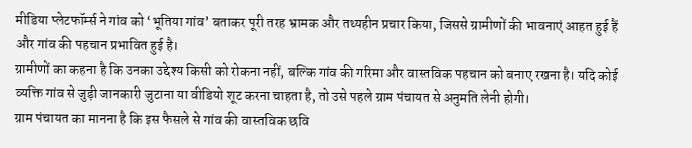मीडिया प्लेटफॉर्म्स ने गांव को ‘भूतिया गांव’ बताकर पूरी तरह भ्रामक और तथ्यहीन प्रचार किया, जिससे ग्रामीणों की भावनाएं आहत हुई हैं और गांव की पहचान प्रभावित हुई है।
ग्रामीणों का कहना है कि उनका उद्देश्य किसी को रोकना नहीं, बल्कि गांव की गरिमा और वास्तविक पहचान को बनाए रखना है। यदि कोई व्यक्ति गांव से जुड़ी जानकारी जुटाना या वीडियो शूट करना चाहता है, तो उसे पहले ग्राम पंचायत से अनुमति लेनी होगी।
ग्राम पंचायत का मानना है कि इस फैसले से गांव की वास्तविक छवि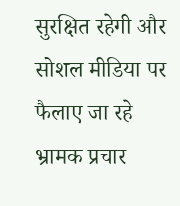सुरक्षित रहेगी और सोशल मीडिया पर फैलाए जा रहे भ्रामक प्रचार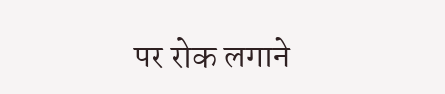पर रोक लगाने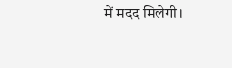में मदद मिलेगी।